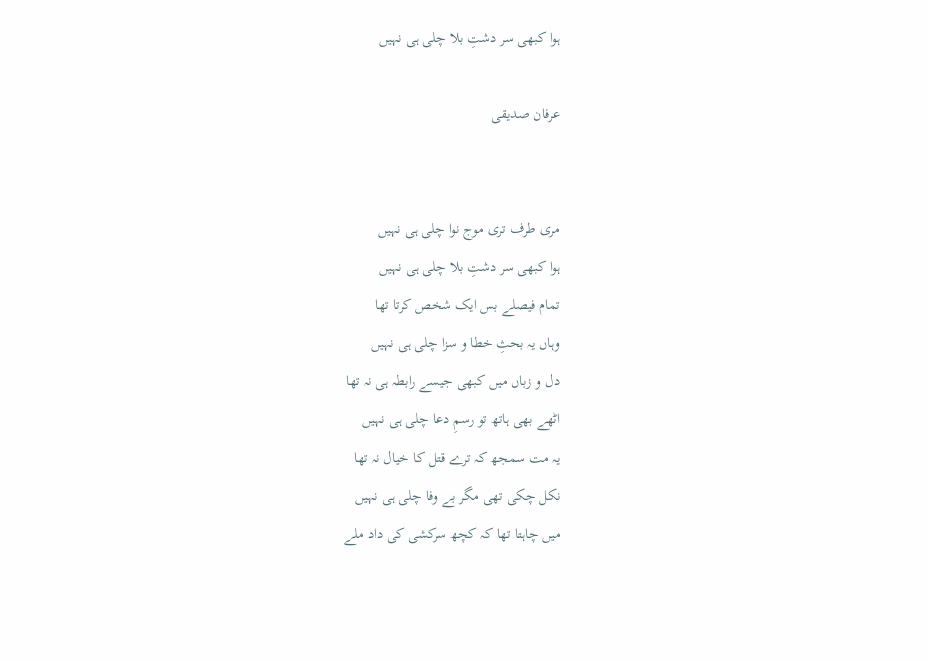ہوا کبھی سر دشتِ بلا چلی ہی نہیں

عرفان صدیقی


مری طرف تری موج نوا چلی ہی نہیں
ہوا کبھی سر دشتِ بلا چلی ہی نہیں
تمام فیصلے بس ایک شخص کرتا تھا
وہاں یہ بحثِ خطا و سزا چلی ہی نہیں
دل و زباں میں کبھی جیسے رابطہ ہی نہ تھا
اٹھے بھی ہاتھ تو رسمِ دعا چلی ہی نہیں
یہ مت سمجھ کہ ترے قتل کا خیال نہ تھا
نکل چکی تھی مگر بے وفا چلی ہی نہیں
میں چاہتا تھا کہ کچھ سرکشی کی داد ملے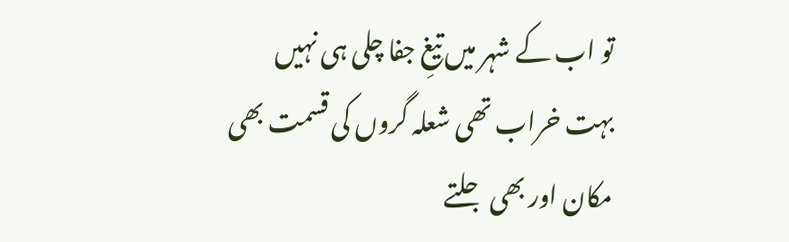تو اب کے شہر میں تیغِ جفا چلی ہی نہیں
بہت خراب تھی شعلہ گروں کی قسمت بھی
مکان اور بھی جلتے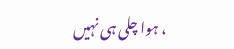، ہوا چلی ہی نہیں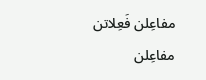مفاعِلن فَعِلاتن مفاعِلن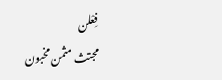فِعْلن
مجتث مثمن مخبون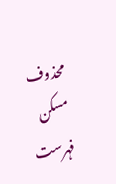محذوف مسکن
فہرست